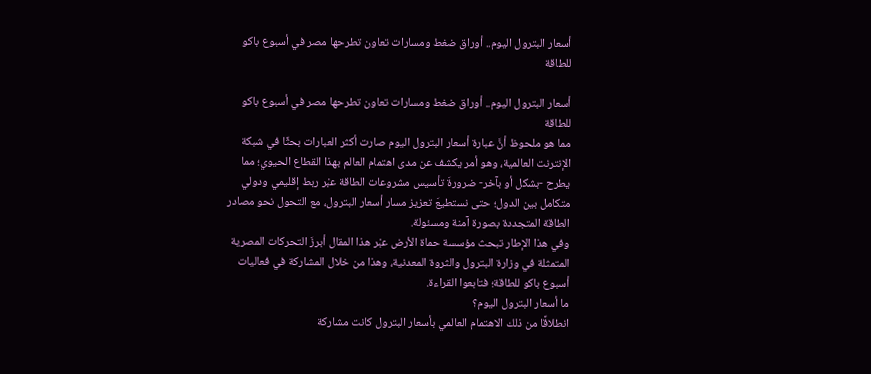أسعار البترول اليوم.. أوراق ضغط ومسارات تعاون تطرحها مصر في أسبوع باكو للطاقة

أسعار البترول اليوم.. أوراق ضغط ومسارات تعاون تطرحها مصر في أسبوع باكو للطاقة
مما هو ملحوظ أنَّ عبارة أسعار البترول اليوم صارت أكثر العبارات بحثًا في شبكة الإنترنت العالمية، وهو أمر يكشف عن مدى اهتمام العالم بهذا القطاع الحيوي؛ مما يطرح -بشكل أو بآخر- ضرورةَ تأسيس مشروعات الطاقة عبْر ربط إقليمي ودولي متكامل بين الدول؛ حتى نستطيعَ تعزيز مسار أسعار البترول، مع التحول نحو مصادر الطاقة المتجددة بصورة آمنة ومسئولة.
وفي هذا الإطار تبحث مؤسسة حماة الأرض عبْر هذا المقال أبرزَ التحركات المصرية المتمثلة في وزارة البترول والثروة المعدنية، وهذا من خلال المشاركة في فعاليات أسبوع باكو للطاقة؛ فتابعوا القراءة.
ما أسعار البترول اليوم؟
انطلاقًا من ذلك الاهتمام العالمي بأسعار البترول كانت مشاركة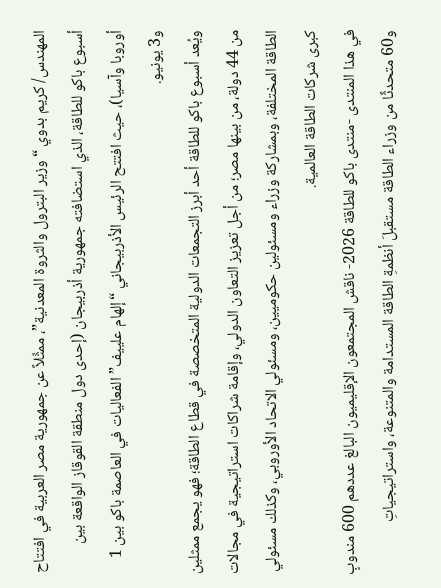المهندس/ كريم بدوي “وزير البترول والثروة المعدنية”، ممثِّلاً عن جمهورية مصر العربية في افتتاح أسبوع باكو للطاقة، الذي استضافته جمهورية أذربيجان (إحدى دول منطقة القوقاز الواقعة بين أوروبا وآسيا)، حيث افتتح الرئيس الأذربيجاني “إلهام علييف” الفعاليات في العاصمة باكو بين 1 و3 يونيو.
ويُعد أسبوع باكو للطاقة أحد أبرز التجمعات الدولية المتخصصة في قطاع الطاقة؛ فهو يجمع ممثلين من 44 دولة، من بينها مصر؛ من أجل تعزيز التعاون الدولي، وإقامة شراكات استراتيجية في مجالات الطاقة المختلفة، وبمشاركة وزراء ومسئولين حكوميين، ومسئولي الاتحاد الأوروبي، وكذلك مسئولي كبرى شركات الطاقة العالمية.
في هذا المنتدى -منتدى باكو للطاقة 2026- ناقش المجتمعون الإقليميون البالغ عددهم 600 مندوبٍ و60 متحدثًا من وزراء الطاقة مستقبلَ أنظمةِ الطاقة المستدامة والمتنوعة، واستراتيجياتِ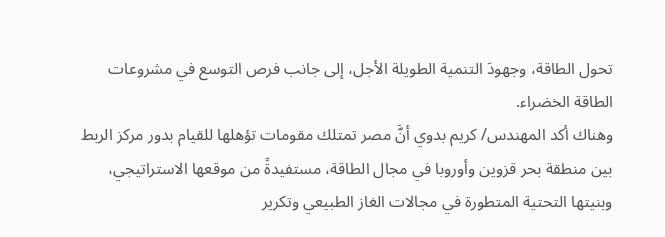تحول الطاقة، وجهودَ التنمية الطويلة الأجل، إلى جانب فرص التوسع في مشروعات الطاقة الخضراء.
وهناك أكد المهندس/ كريم بدوي أنَّ مصر تمتلك مقومات تؤهلها للقيام بدور مركز الربط بين منطقة بحر قزوين وأوروبا في مجال الطاقة، مستفيدةً من موقعها الاستراتيجي، وبنيتها التحتية المتطورة في مجالات الغاز الطبيعي وتكرير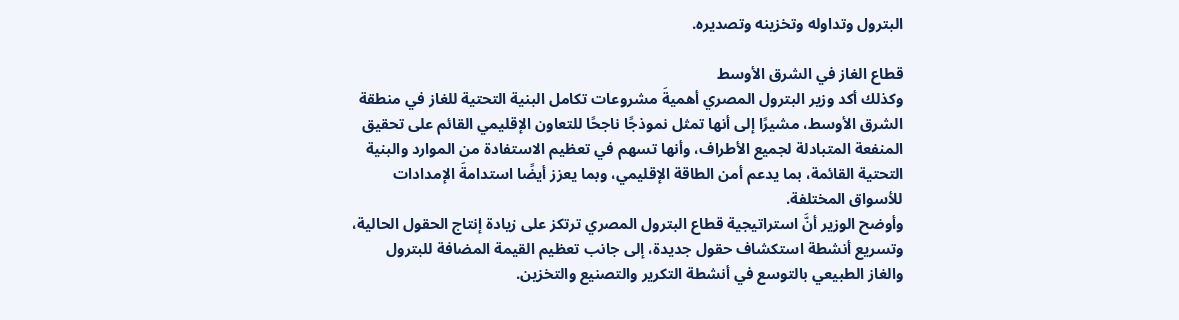البترول وتداوله وتخزينه وتصديره.

قطاع الغاز في الشرق الأوسط
وكذلك أكد وزير البترول المصري أهميةَ مشروعات تكامل البنية التحتية للغاز في منطقة الشرق الأوسط، مشيرًا إلى أنها تمثل نموذجًا ناجحًا للتعاون الإقليمي القائم على تحقيق المنفعة المتبادلة لجميع الأطراف، وأنها تسهم في تعظيم الاستفادة من الموارد والبنية التحتية القائمة، بما يدعم أمن الطاقة الإقليمي، وبما يعزز أيضًا استدامةَ الإمدادات للأسواق المختلفة.
وأوضح الوزير أنَّ استراتيجية قطاع البترول المصري ترتكز على زيادة إنتاج الحقول الحالية، وتسريع أنشطة استكشاف حقول جديدة، إلى جانب تعظيم القيمة المضافة للبترول والغاز الطبيعي بالتوسع في أنشطة التكرير والتصنيع والتخزين.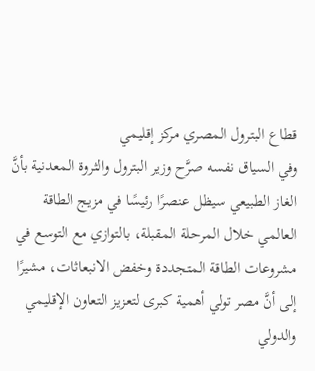قطاع البترول المصري مركز إقليمي
وفي السياق نفسه صرَّح وزير البترول والثروة المعدنية بأنَّ الغاز الطبيعي سيظل عنصرًا رئيسًا في مزيج الطاقة العالمي خلال المرحلة المقبلة، بالتوازي مع التوسع في مشروعات الطاقة المتجددة وخفض الانبعاثات، مشيرًا إلى أنَّ مصر تولي أهمية كبرى لتعزيز التعاون الإقليمي والدولي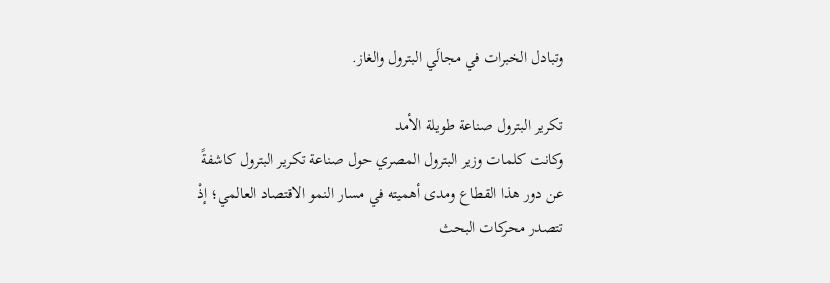وتبادل الخبرات في مجالَي البترول والغاز.

تكرير البترول صناعة طويلة الأمد
وكانت كلمات وزير البترول المصري حول صناعة تكرير البترول كاشفةً عن دور هذا القطاع ومدى أهميته في مسار النمو الاقتصاد العالمي؛ إذْ تتصدر محركات البحث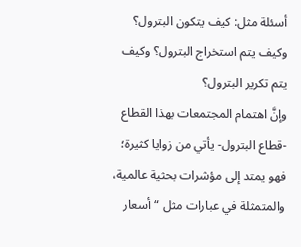أسئلة مثل: كيف يتكون البترول؟ وكيف يتم استخراج البترول؟ وكيف يتم تكرير البترول؟
وإنَّ اهتمام المجتمعات بهذا القطاع -قطاع البترول- يأتي من زوايا كثيرة؛ فهو يمتد إلى مؤشرات بحثية عالمية، والمتمثلة في عبارات مثل “أسعار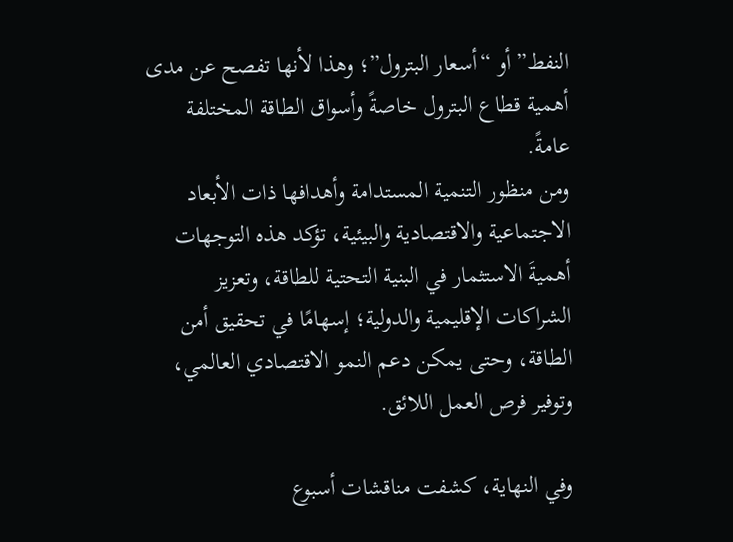النفط” أو “أسعار البترول”؛ وهذا لأنها تفصح عن مدى أهمية قطاع البترول خاصةً وأسواق الطاقة المختلفة عامةً.
ومن منظور التنمية المستدامة وأهدافها ذات الأبعاد الاجتماعية والاقتصادية والبيئية، تؤكد هذه التوجهات أهميةَ الاستثمار في البنية التحتية للطاقة، وتعزيز الشراكات الإقليمية والدولية؛ إسهامًا في تحقيق أمن الطاقة، وحتى يمكن دعم النمو الاقتصادي العالمي، وتوفير فرص العمل اللائق.

وفي النهاية، كشفت مناقشات أسبوع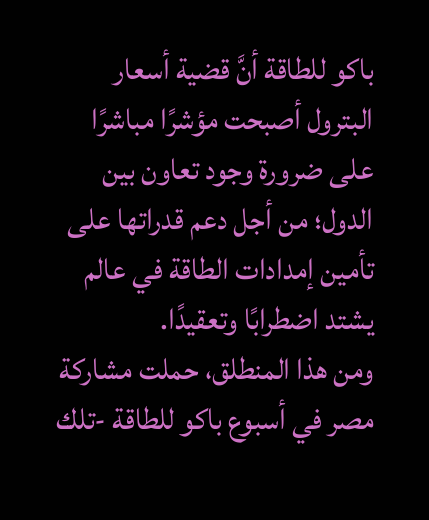باكو للطاقة أنَّ قضية أسعار البترول أصبحت مؤشرًا مباشرًا على ضرورة وجود تعاون بين الدول؛ من أجل دعم قدراتها على تأمين إمدادات الطاقة في عالم يشتد اضطرابًا وتعقيدًا.
ومن هذا المنطلق، حملت مشاركة مصر في أسبوع باكو للطاقة -تلك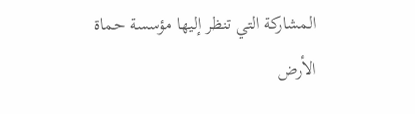المشاركة التي تنظر إليها مؤسسة حماة الأرض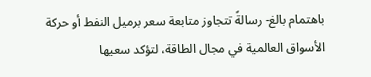باهتمام بالغ- رسالةً تتجاوز متابعة سعر برميل النفط أو حركة الأسواق العالمية في مجال الطاقة، لتؤكد سعيها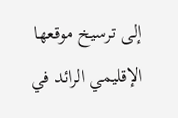إلى ترسيخ موقعها الإقليمي الرائد في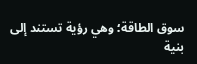سوق الطاقة؛ وهي رؤية تستند إلى بنية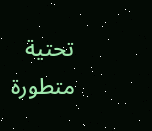تحتية متطورة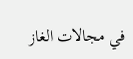في مجالات الغاز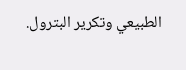الطبيعي وتكرير البترول.